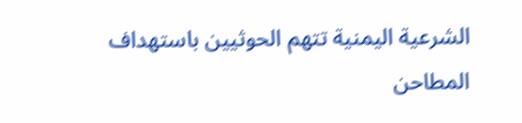الشرعية اليمنية تتهم الحوثيين باستهداف المطاحن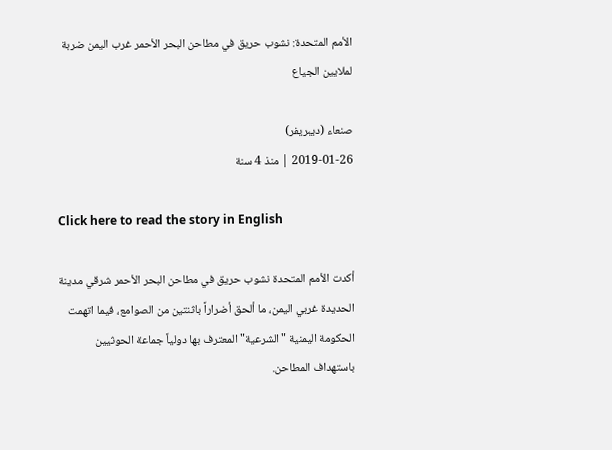الأمم المتحدة: نشوب حريق في مطاحن البحر الأحمر غرب اليمن ضربة لملايين الجياع

صنعاء (ديبريفر)
2019-01-26 | منذ 4 سنة

Click here to read the story in English

أكدت الأمم المتحدة نشوب حريق في مطاحن البحر الأحمر شرقي مدينة الحديدة غربي اليمن، ما ألحق أضراراً باثنتين من الصوامع، فيما اتهمت الحكومة اليمنية "الشرعية" المعترف بها دولياً جماعة الحوثيين باستهداف المطاحن.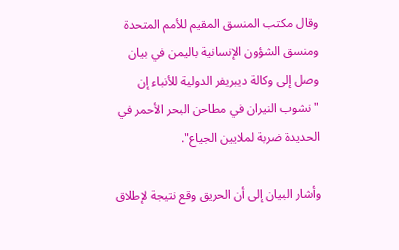وقال مكتب المنسق المقيم للأمم المتحدة ومنسق الشؤون الإنسانية باليمن في بيان وصل إلى وكالة ديبريفر الدولية للأنباء إن "نشوب النيران في مطاحن البحر الأحمر في الحديدة ضربة لملايين الجياع".

وأشار البيان إلى أن الحريق وقع نتيجة لإطلاق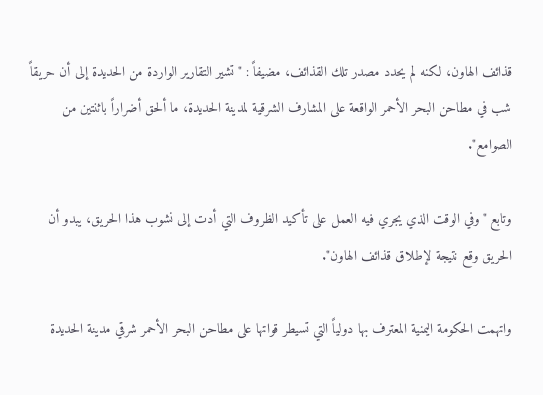قذائف الهاون، لكنه لم يحدد مصدر تلك القذائف، مضيفاً : "تشير التقارير الواردة من الحديدة إلى أن حريقاً شب في مطاحن البحر الأحمر الواقعة على المشارف الشرقية لمدينة الحديدة، ما ألحق أضراراً باثنتين من الصوامع".

وتابع "وفي الوقت الذي يجري فيه العمل على تأكيد الظروف التي أدت إلى نشوب هذا الحريق، يبدو أن الحريق وقع نتيجة لإطلاق قذائف الهاون".

واتهمت الحكومة اليمنية المعترف بها دولياً التي تسيطر قواتها على مطاحن البحر الأحمر شرقي مدينة الحديدة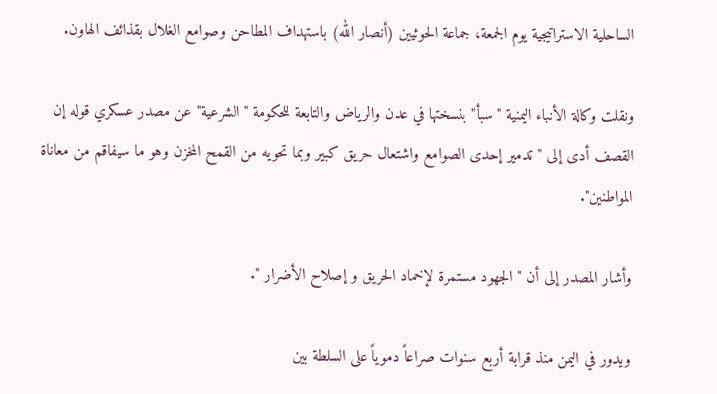الساحلية الاستراتيجية يوم الجمعة، جماعة الحوثيين (أنصار الله) باستهداف المطاحن وصوامع الغلال بقذائف الهاون.

ونقلت وكالة الأنباء اليمنية "سبأ" بنسختها في عدن والرياض والتابعة للحكومة "الشرعية" عن مصدر عسكري قوله إن القصف أدى إلى "تدمير إحدى الصوامع واشتعال حريق كبير وبما تحويه من القمح المخزن وهو ما سيفاقم من معاناة المواطنين".

وأشار المصدر إلى أن "الجهود مستمرة لإخماد الحريق و إصلاح الأضرار ".

ويدور في اليمن منذ قرابة أربع سنوات صراعاً دموياً على السلطة بين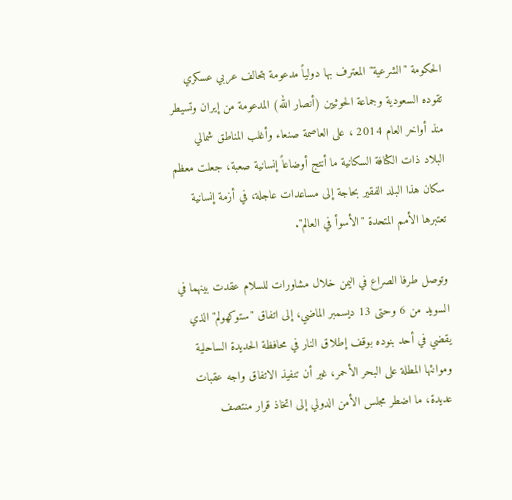الحكومة "الشرعية" المعترف بها دولياً مدعومة بتحالف عربي عسكري تقوده السعودية وجماعة الحوثيين (أنصار الله) المدعومة من إيران وتسيطر منذ أواخر العام 2014 ، على العاصمة صنعاء وأغلب المناطق شمالي البلاد ذات الكثافة السكانية ما أنتج أوضاعاً إنسانية صعبة، جعلت معظم سكان هذا البلد الفقير بحاجة إلى مساعدات عاجلة، في أزمة إنسانية تعتبرها الأمم المتحدة "الأسوأ في العالم".

وتوصل طرفا الصراع في اليمن خلال مشاورات للسلام عقدت بينهما في السويد من 6 وحتى 13 ديسمبر الماضي، إلى اتفاق "ستوكهولم" الذي يقضي في أحد بنوده بوقف إطلاق النار في محافظة الحديدة الساحلية وموانئها المطلة على البحر الأحمر، غير أن تنفيذ الاتفاق واجه عقبات عديدة، ما اضطر مجلس الأمن الدولي إلى اتخاذ قرار منتصف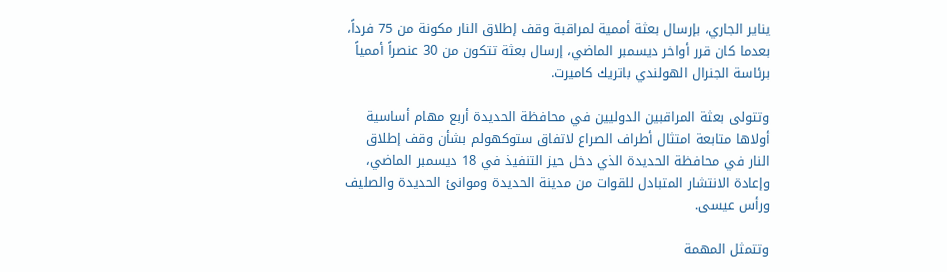يناير الجاري، بإرسال بعثة أممية لمراقبة وقف إطلاق النار مكونة من 75 فرداً، بعدما كان قرر أواخر ديسمبر الماضي، إرسال بعثة تتكون من 30 عنصراً أممياً برئاسة الجنرال الهولندي باتريك كاميرت.

وتتولى بعثة المراقبين الدوليين في محافظة الحديدة أربع مهام أساسية أولاها متابعة امتثال أطراف الصراع لاتفاق ستوكهولم بشأن وقف إطلاق النار في محافظة الحديدة الذي دخل حيز التنفيذ في 18 ديسمبر الماضي، وإعادة الانتشار المتبادل للقوات من مدينة الحديدة وموانئ الحديدة والصليف ورأس عيسى.

وتتمثل المهمة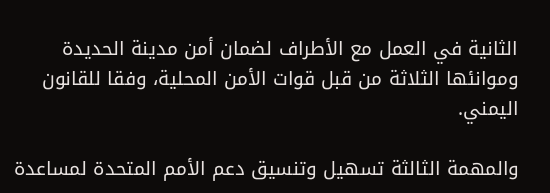الثانية في العمل مع الأطراف لضمان أمن مدينة الحديدة وموانئها الثلاثة من قبل قوات الأمن المحلية، وفقا للقانون اليمني.

والمهمة الثالثة تسهيل وتنسيق دعم الأمم المتحدة لمساعدة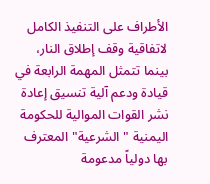الأطراف على التنفيذ الكامل لاتفاقية وقف إطلاق النار، بينما تتمثل المهمة الرابعة في قيادة ودعم آلية تنسيق إعادة نشر القوات الموالية للحكومة اليمنية "الشرعية" المعترف بها دولياً مدعومة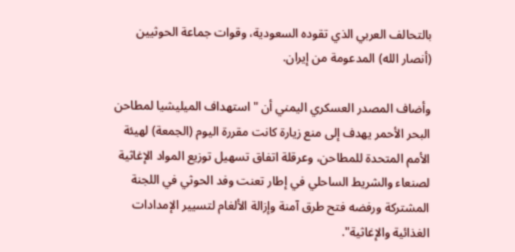بالتحالف العربي الذي تقوده السعودية، وقوات جماعة الحوثيين (أنصار الله) المدعومة من إيران.

وأضاف المصدر العسكري اليمني أن "استهداف الميليشيا لمطاحن البحر الأحمر يهدف إلى منع زيارة كانت مقررة اليوم (الجمعة) لهيئة الأمم المتحدة للمطاحن، وعرقلة اتفاق تسهيل توزيع المواد الإغاثية لصنعاء والشريط الساحلي في إطار تعنت وفد الحوثي في اللجنة المشتركة ورفضه فتح طرق آمنة وإزالة الألغام لتسيير الإمدادات الغذائية والإغاثية".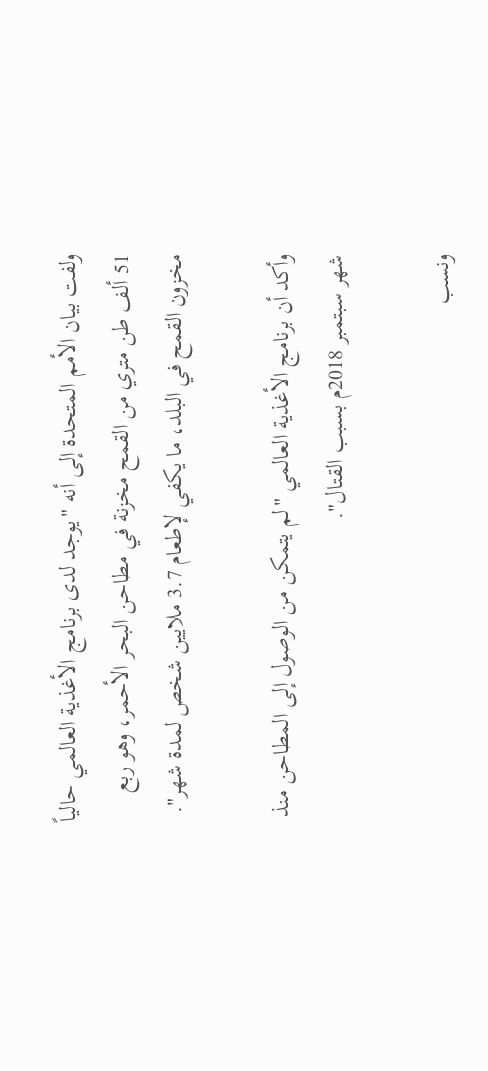ولفت بيان الأمم المتحدة إلى أنه "يوجد لدى برنامج الأغذية العالمي حالياً 51 ألف طن متري من القمح مخزنة في مطاحن البحر الأحمر، وهو ربع مخزون القمح في البلد، ما يكفي لإطعام 3.7 ملايين شخص لمدة شهر".

وأكد أن برنامج الأغذية العالمي "لم يتمكن من الوصول إلى المطاحن منذ شهر سبتمبر 2018م بسبب القتال".

ونسب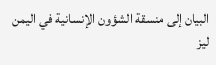البيان إلى منسقة الشؤون الإنسانية في اليمن ليز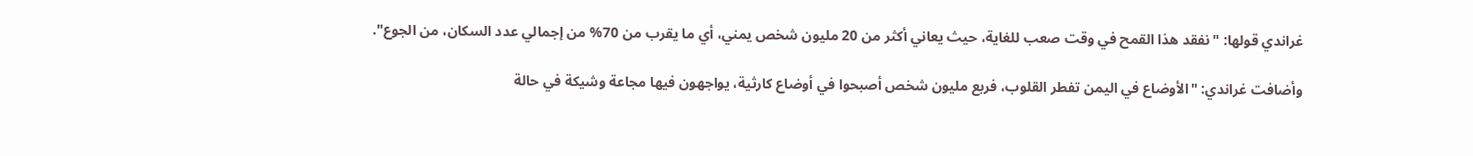غراندي قولها: "نفقد هذا القمح في وقت صعب للغاية، حيث يعاني أكثر من 20 مليون شخص يمني، أي ما يقرب من 70% من إجمالي عدد السكان، من الجوع".

وأضافت غراندي: "الأوضاع في اليمن تفطر القلوب، فربع مليون شخص أصبحوا في أوضاع كارثية، يواجهون فيها مجاعة وشيكة في حالة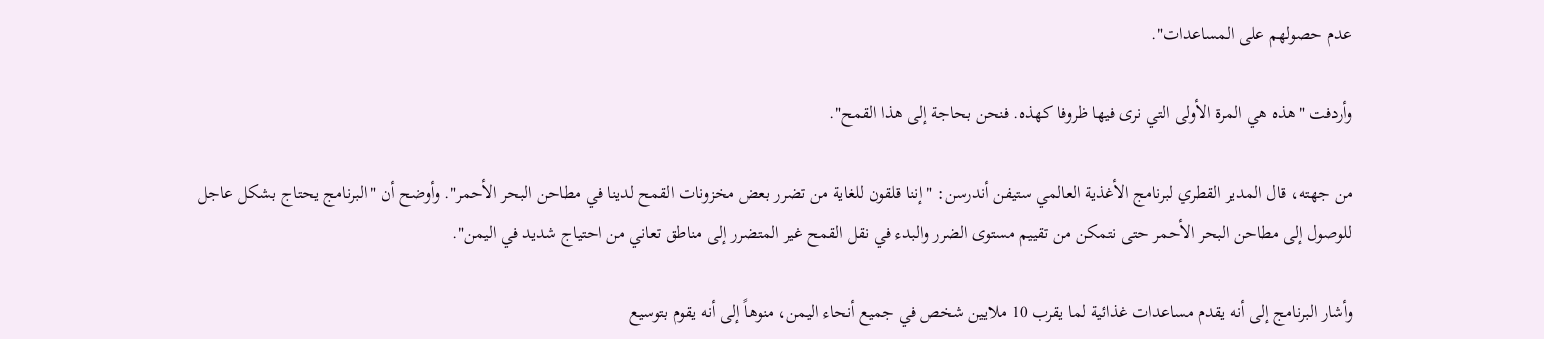عدم حصولهم على المساعدات".

وأردفت "هذه هي المرة الأولى التي نرى فيها ظروفا كهذه. فنحن بحاجة إلى هذا القمح".

من جهته، قال المدير القطري لبرنامج الأغذية العالمي ستيفن أندرسن: "إننا قلقون للغاية من تضرر بعض مخزونات القمح لدينا في مطاحن البحر الأحمر". وأوضح أن "البرنامج يحتاج بشكل عاجل للوصول إلى مطاحن البحر الأحمر حتى نتمكن من تقييم مستوى الضرر والبدء في نقل القمح غير المتضرر إلى مناطق تعاني من احتياج شديد في اليمن".

وأشار البرنامج إلى أنه يقدم مساعدات غذائية لما يقرب 10 ملايين شخص في جميع أنحاء اليمن، منوهاً إلى أنه يقوم بتوسيع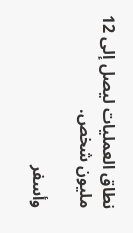نطاق العمليات ليصل إلى 12 مليون شخص.

وأسفر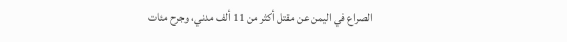الصراع في اليمن عن مقتل أكثر من 11 ألف مدني، وجرح مئات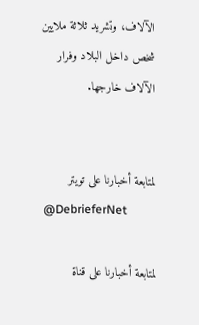الآلاف، وتشريد ثلاثة ملايين شخص داخل البلاد وفرار الآلاف خارجها.


لمتابعة أخبارنا على تويتر
@DebrieferNet

لمتابعة أخبارنا على قناة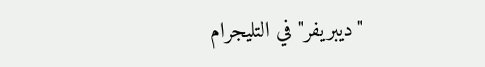"ديبريفر" في التليجرام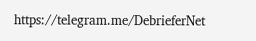https://telegram.me/DebrieferNet